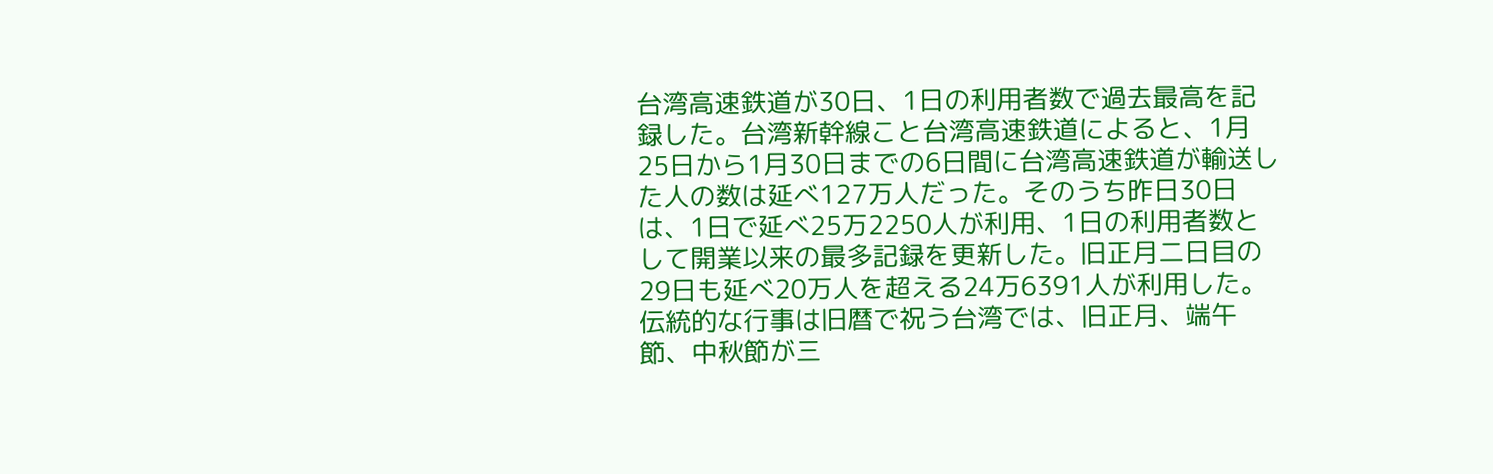台湾高速鉄道が30日、1日の利用者数で過去最高を記録した。台湾新幹線こと台湾高速鉄道によると、1月25日から1月30日までの6日間に台湾高速鉄道が輸送した人の数は延べ127万人だった。そのうち昨日30日は、1日で延べ25万2250人が利用、1日の利用者数として開業以来の最多記録を更新した。旧正月二日目の29日も延べ20万人を超える24万6391人が利用した。
伝統的な行事は旧暦で祝う台湾では、旧正月、端午節、中秋節が三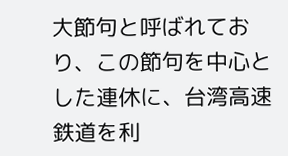大節句と呼ばれており、この節句を中心とした連休に、台湾高速鉄道を利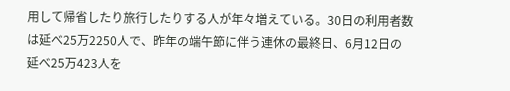用して帰省したり旅行したりする人が年々増えている。30日の利用者数は延べ25万2250人で、昨年の端午節に伴う連休の最終日、6月12日の延べ25万423人を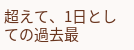超えて、1日としての過去最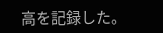高を記録した。